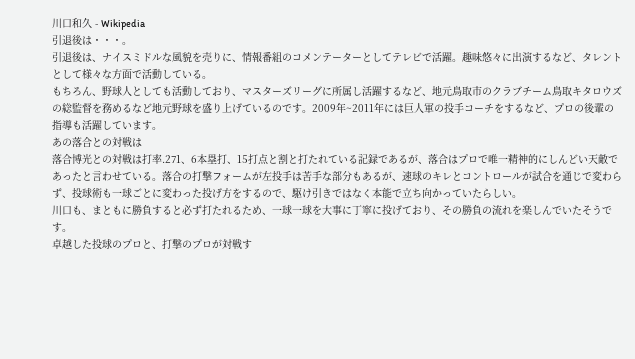川口和久 - Wikipedia
引退後は・・・。
引退後は、ナイスミドルな風貌を売りに、情報番組のコメンテーターとしてテレビで活躍。趣味悠々に出演するなど、タレントとして様々な方面で活動している。
もちろん、野球人としても活動しており、マスターズリーグに所属し活躍するなど、地元鳥取市のクラブチーム鳥取キタロウズの総監督を務めるなど地元野球を盛り上げているのです。2009年~2011年には巨人軍の投手コーチをするなど、プロの後輩の指導も活躍しています。
あの落合との対戦は
落合博光との対戦は打率.271、6本塁打、15打点と割と打たれている記録であるが、落合はプロで唯一精神的にしんどい天敵であったと言わせている。落合の打撃フォームが左投手は苦手な部分もあるが、速球のキレとコントロールが試合を通じで変わらず、投球術も一球ごとに変わった投げ方をするので、駆け引きではなく本能で立ち向かっていたらしい。
川口も、まともに勝負すると必ず打たれるため、一球一球を大事に丁寧に投げており、その勝負の流れを楽しんでいたそうです。
卓越した投球のプロと、打撃のプロが対戦す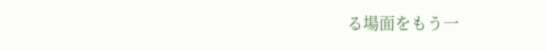る場面をもう一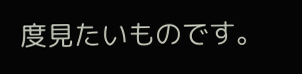度見たいものです。